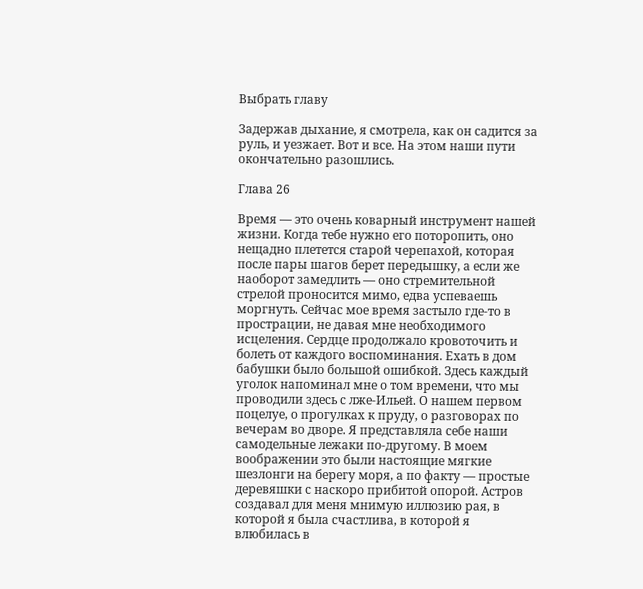Выбрать главу

Задержав дыхание, я смотрела, как он садится за руль, и уезжает. Вот и все. На этом наши пути окончательно разошлись.

Глава 26

Время — это очень коварный инструмент нашей жизни. Когда тебе нужно его поторопить, оно нещадно плетется старой черепахой, которая после пары шагов берет передышку, а если же наоборот замедлить — оно стремительной стрелой проносится мимо, едва успеваешь моргнуть. Сейчас мое время застыло где-то в прострации, не давая мне необходимого исцеления. Сердце продолжало кровоточить и болеть от каждого воспоминания. Ехать в дом бабушки было большой ошибкой. Здесь каждый уголок напоминал мне о том времени, что мы проводили здесь с лже-Ильей. О нашем первом поцелуе, о прогулках к пруду, о разговорах по вечерам во дворе. Я представляла себе наши самодельные лежаки по-другому. В моем воображении это были настоящие мягкие шезлонги на берегу моря, а по факту — простые деревяшки с наскоро прибитой опорой. Астров создавал для меня мнимую иллюзию рая, в которой я была счастлива, в которой я влюбилась в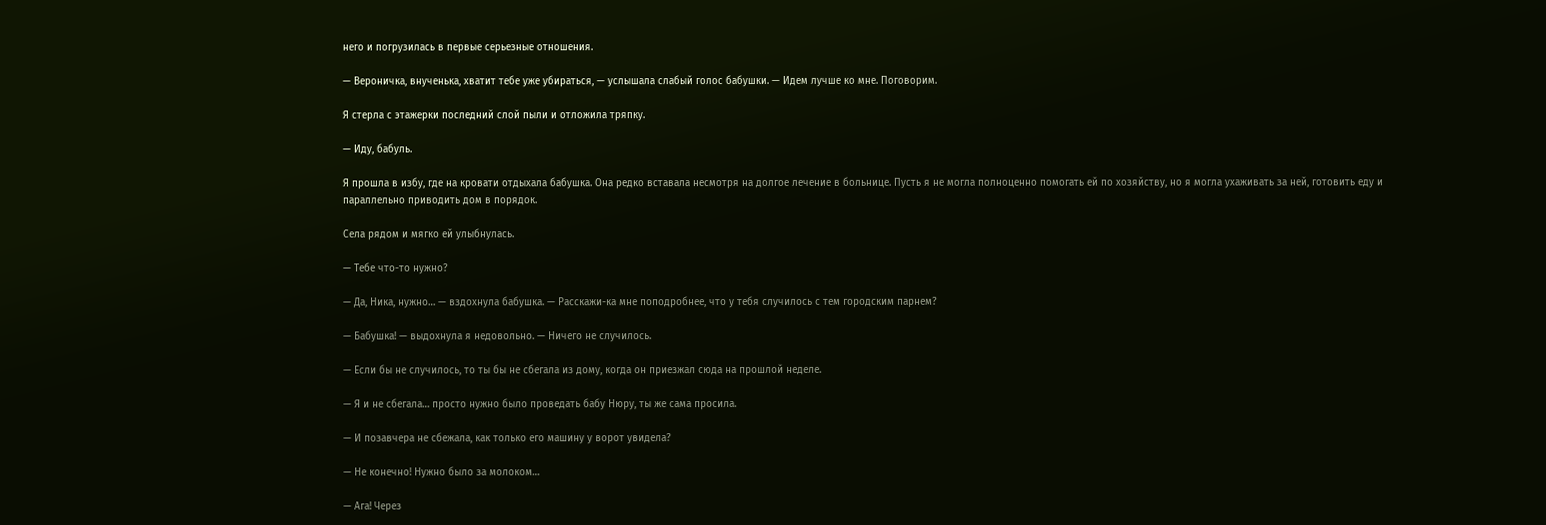него и погрузилась в первые серьезные отношения.

— Вероничка, внученька, хватит тебе уже убираться, — услышала слабый голос бабушки. — Идем лучше ко мне. Поговорим.

Я стерла с этажерки последний слой пыли и отложила тряпку.

— Иду, бабуль.

Я прошла в избу, где на кровати отдыхала бабушка. Она редко вставала несмотря на долгое лечение в больнице. Пусть я не могла полноценно помогать ей по хозяйству, но я могла ухаживать за ней, готовить еду и параллельно приводить дом в порядок.

Села рядом и мягко ей улыбнулась.

— Тебе что-то нужно?

— Да, Ника, нужно… — вздохнула бабушка. — Расскажи-ка мне поподробнее, что у тебя случилось с тем городским парнем?

— Бабушка! — выдохнула я недовольно. — Ничего не случилось.

— Если бы не случилось, то ты бы не сбегала из дому, когда он приезжал сюда на прошлой неделе.

— Я и не сбегала… просто нужно было проведать бабу Нюру, ты же сама просила.

— И позавчера не сбежала, как только его машину у ворот увидела?

— Не конечно! Нужно было за молоком…

— Ага! Через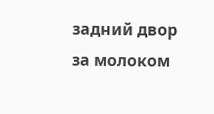задний двор за молоком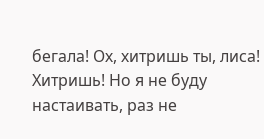бегала! Ох, хитришь ты, лиса! Хитришь! Но я не буду настаивать, раз не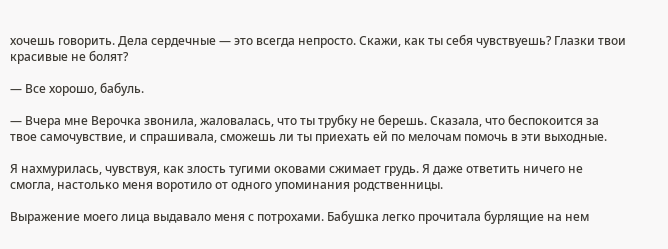хочешь говорить. Дела сердечные — это всегда непросто. Скажи, как ты себя чувствуешь? Глазки твои красивые не болят?

— Все хорошо, бабуль.

— Вчера мне Верочка звонила, жаловалась, что ты трубку не берешь. Сказала, что беспокоится за твое самочувствие, и спрашивала, сможешь ли ты приехать ей по мелочам помочь в эти выходные.

Я нахмурилась, чувствуя, как злость тугими оковами сжимает грудь. Я даже ответить ничего не смогла, настолько меня воротило от одного упоминания родственницы.

Выражение моего лица выдавало меня с потрохами. Бабушка легко прочитала бурлящие на нем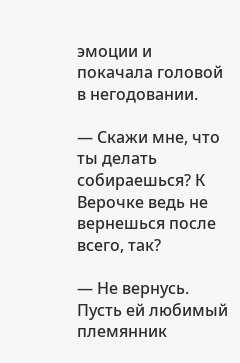эмоции и покачала головой в негодовании.

— Скажи мне, что ты делать собираешься? К Верочке ведь не вернешься после всего, так?

— Не вернусь. Пусть ей любимый племянник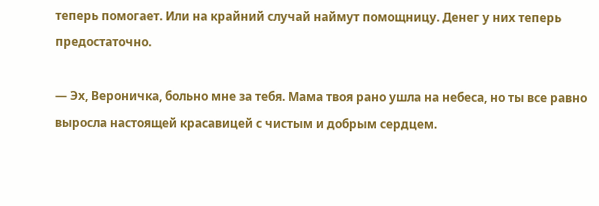теперь помогает. Или на крайний случай наймут помощницу. Денег у них теперь предостаточно.

— Эх, Вероничка, больно мне за тебя. Мама твоя рано ушла на небеса, но ты все равно выросла настоящей красавицей с чистым и добрым сердцем.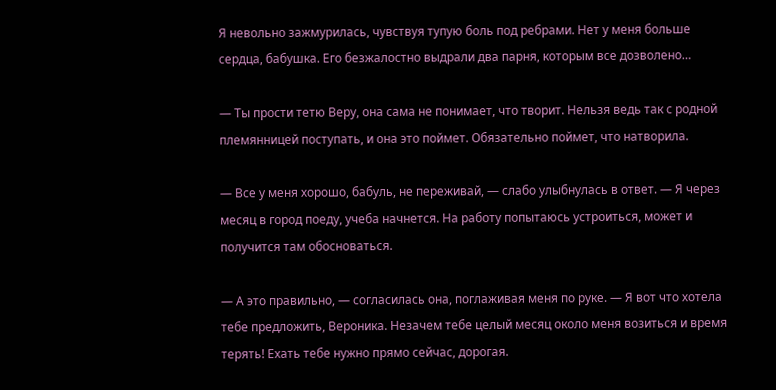Я невольно зажмурилась, чувствуя тупую боль под ребрами. Нет у меня больше сердца, бабушка. Его безжалостно выдрали два парня, которым все дозволено…

— Ты прости тетю Веру, она сама не понимает, что творит. Нельзя ведь так с родной племянницей поступать, и она это поймет. Обязательно поймет, что натворила.

— Все у меня хорошо, бабуль, не переживай, — слабо улыбнулась в ответ. — Я через месяц в город поеду, учеба начнется. На работу попытаюсь устроиться, может и получится там обосноваться.

— А это правильно, — согласилась она, поглаживая меня по руке. — Я вот что хотела тебе предложить, Вероника. Незачем тебе целый месяц около меня возиться и время терять! Ехать тебе нужно прямо сейчас, дорогая.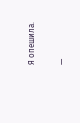Я опешила.

—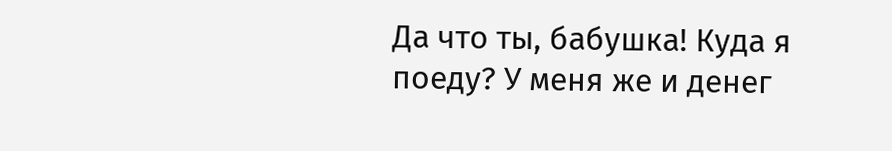Да что ты, бабушка! Куда я поеду? У меня же и денег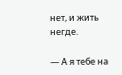нет, и жить негде.

— А я тебе на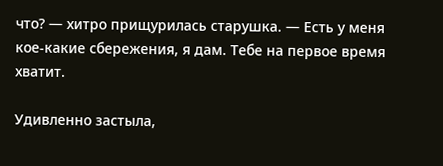что? — хитро прищурилась старушка. — Есть у меня кое-какие сбережения, я дам. Тебе на первое время хватит.

Удивленно застыла,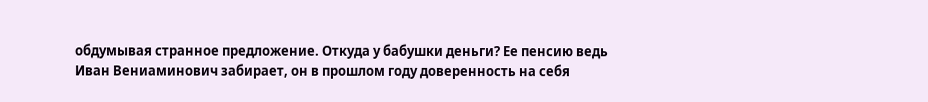обдумывая странное предложение. Откуда у бабушки деньги? Ее пенсию ведь Иван Вениаминович забирает, он в прошлом году доверенность на себя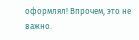оформлял! Впрочем, это не важно.